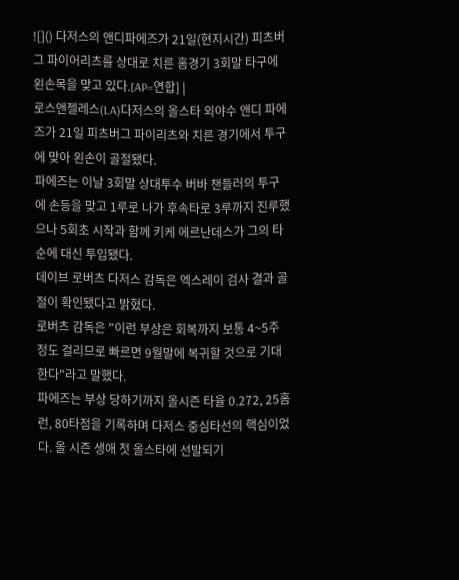![]() 다저스의 앤디파에즈가 21일(현지시간) 피츠버그 파이어리츠를 상대로 치른 홈경기 3회말 타구에 왼손목을 맞고 있다.[AP=연합] |
로스앤젤레스(LA)다저스의 올스타 외야수 앤디 파에즈가 21일 피츠버그 파이리츠와 치른 경기에서 투구에 맞아 왼손이 골절됐다.
파에즈는 이날 3회말 상대투수 버바 챈들러의 투구에 손등을 맞고 1루로 나가 후속타로 3루까지 진루했으나 5회초 시작과 함께 키케 에르난데스가 그의 타순에 대신 투입됐다.
데이브 로버츠 다저스 감독은 엑스레이 검사 결과 골절이 확인됐다고 밝혔다.
로버츠 감독은 "이런 부상은 회복까지 보통 4~5주 정도 걸리므로 빠르면 9월말에 복귀할 것으로 기대한다"라고 말했다.
파에즈는 부상 당하기까지 올시즌 타율 0.272, 25홈런, 80타점을 기록하며 다저스 중심타선의 핵심이었다. 올 시즌 생애 첫 올스타에 선발되기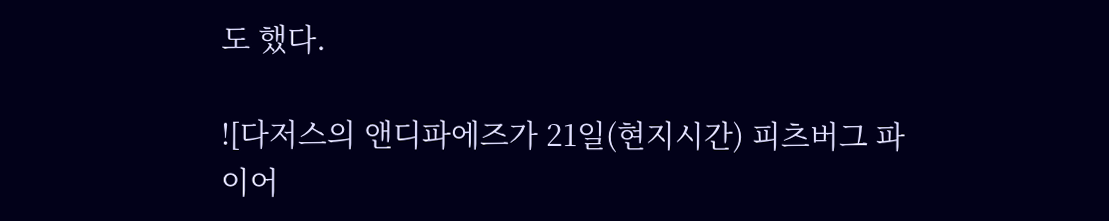도 했다.

![다저스의 앤디파에즈가 21일(현지시간) 피츠버그 파이어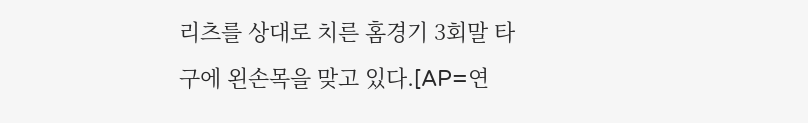리츠를 상대로 치른 홈경기 3회말 타구에 왼손목을 맞고 있다.[AP=연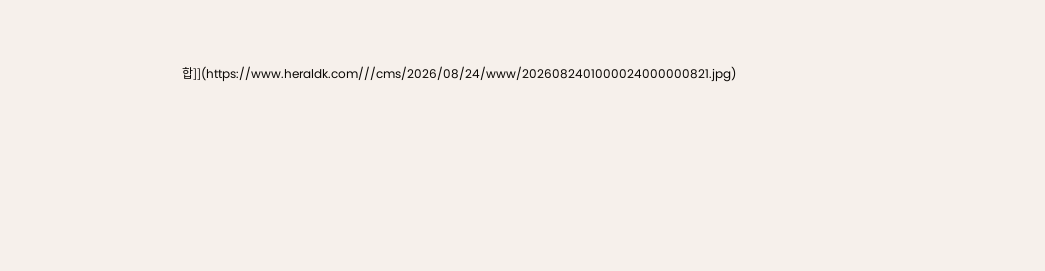합]](https://www.heraldk.com///cms/2026/08/24/www/2026082401000024000000821.jpg)